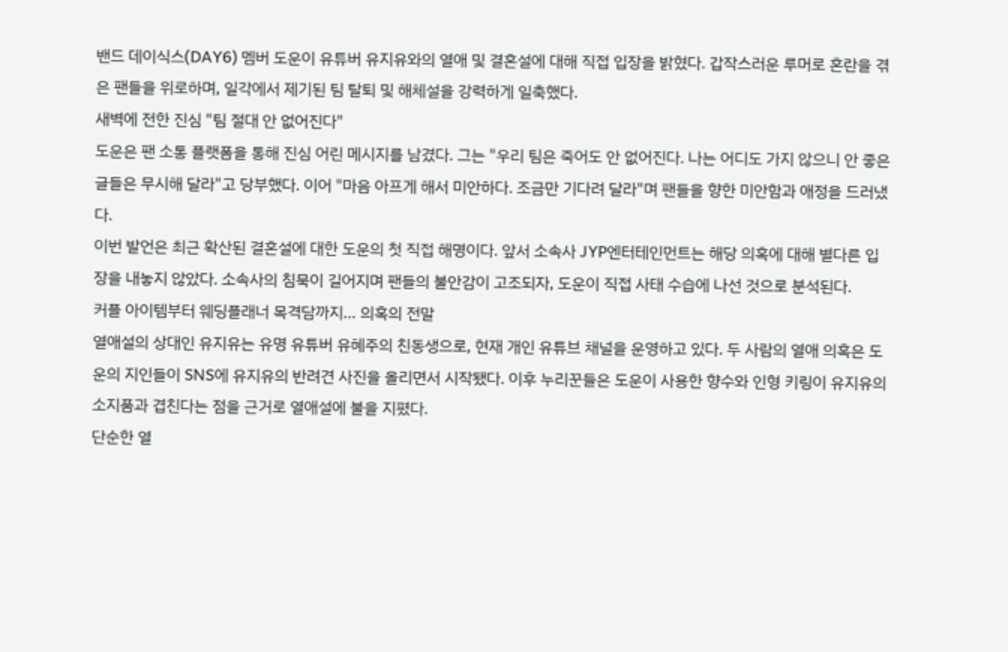밴드 데이식스(DAY6) 멤버 도운이 유튜버 유지유와의 열애 및 결혼설에 대해 직접 입장을 밝혔다. 갑작스러운 루머로 혼란을 겪은 팬들을 위로하며, 일각에서 제기된 팀 탈퇴 및 해체설을 강력하게 일축했다.
새벽에 전한 진심 "팀 절대 안 없어진다"
도운은 팬 소통 플랫폼을 통해 진심 어린 메시지를 남겼다. 그는 "우리 팀은 죽어도 안 없어진다. 나는 어디도 가지 않으니 안 좋은 글들은 무시해 달라"고 당부했다. 이어 "마음 아프게 해서 미안하다. 조금만 기다려 달라"며 팬들을 향한 미안함과 애정을 드러냈다.
이번 발언은 최근 확산된 결혼설에 대한 도운의 첫 직접 해명이다. 앞서 소속사 JYP엔터테인먼트는 해당 의혹에 대해 별다른 입장을 내놓지 않았다. 소속사의 침묵이 길어지며 팬들의 불안감이 고조되자, 도운이 직접 사태 수습에 나선 것으로 분석된다.
커플 아이템부터 웨딩플래너 목격담까지… 의혹의 전말
열애설의 상대인 유지유는 유명 유튜버 유혜주의 친동생으로, 현재 개인 유튜브 채널을 운영하고 있다. 두 사람의 열애 의혹은 도운의 지인들이 SNS에 유지유의 반려견 사진을 올리면서 시작됐다. 이후 누리꾼들은 도운이 사용한 향수와 인형 키링이 유지유의 소지품과 겹친다는 점을 근거로 열애설에 불을 지폈다.
단순한 열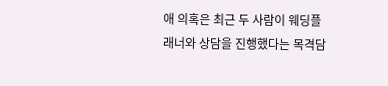애 의혹은 최근 두 사람이 웨딩플래너와 상담을 진행했다는 목격담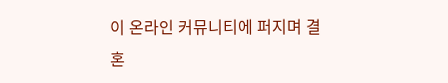이 온라인 커뮤니티에 퍼지며 결혼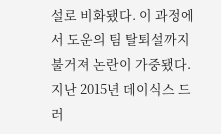설로 비화됐다. 이 과정에서 도운의 팀 탈퇴설까지 불거져 논란이 가중됐다.
지난 2015년 데이식스 드러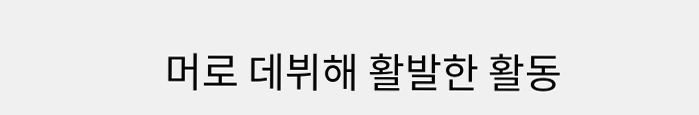머로 데뷔해 활발한 활동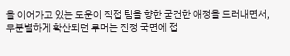을 이어가고 있는 도운이 직접 팀을 향한 굳건한 애정을 드러내면서, 무분별하게 확산되던 루머는 진정 국면에 접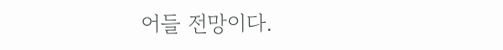어들 전망이다.